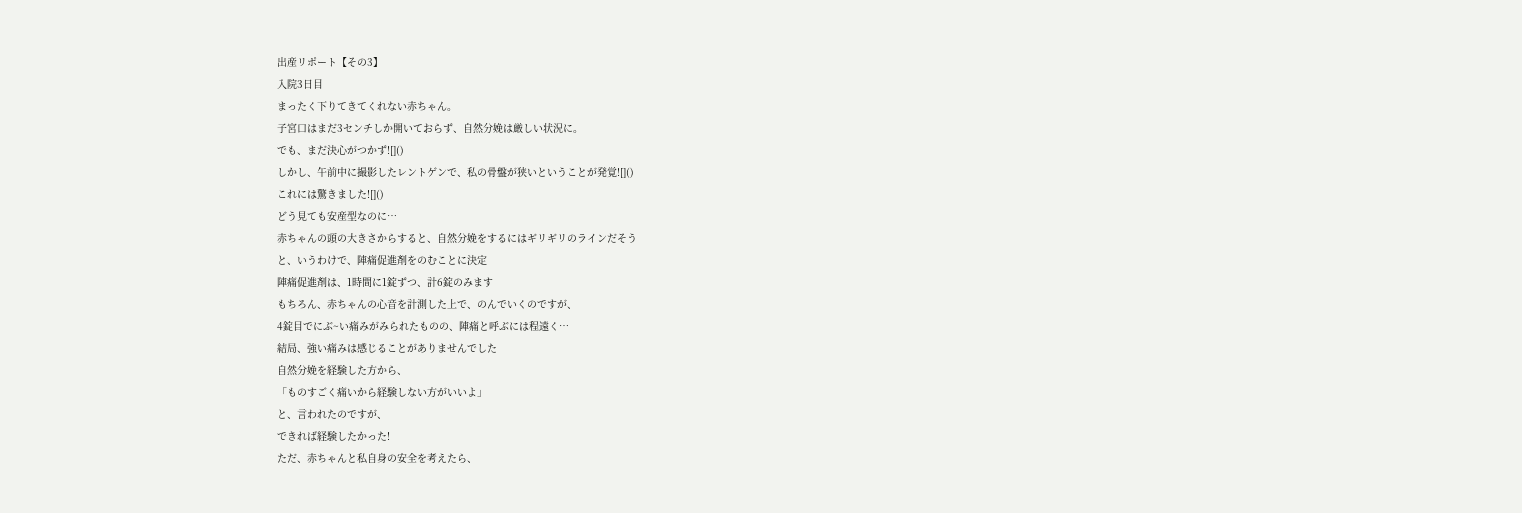出産リポート【その3】
入院3日目
まったく下りてきてくれない赤ちゃん。
子宮口はまだ3センチしか開いておらず、自然分娩は厳しい状況に。
でも、まだ決心がつかず![]()
しかし、午前中に撮影したレントゲンで、私の骨盤が狭いということが発覚![]()
これには驚きました![]()
どう見ても安産型なのに…
赤ちゃんの頭の大きさからすると、自然分娩をするにはギリギリのラインだそう
と、いうわけで、陣痛促進剤をのむことに決定
陣痛促進剤は、1時間に1錠ずつ、計6錠のみます
もちろん、赤ちゃんの心音を計測した上で、のんでいくのですが、
4錠目でにぶ~い痛みがみられたものの、陣痛と呼ぶには程遠く…
結局、強い痛みは感じることがありませんでした
自然分娩を経験した方から、
「ものすごく痛いから経験しない方がいいよ」
と、言われたのですが、
できれば経験したかった!
ただ、赤ちゃんと私自身の安全を考えたら、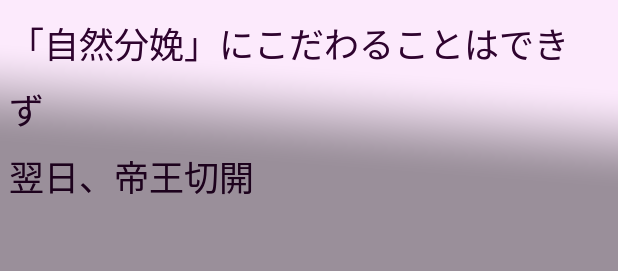「自然分娩」にこだわることはできず
翌日、帝王切開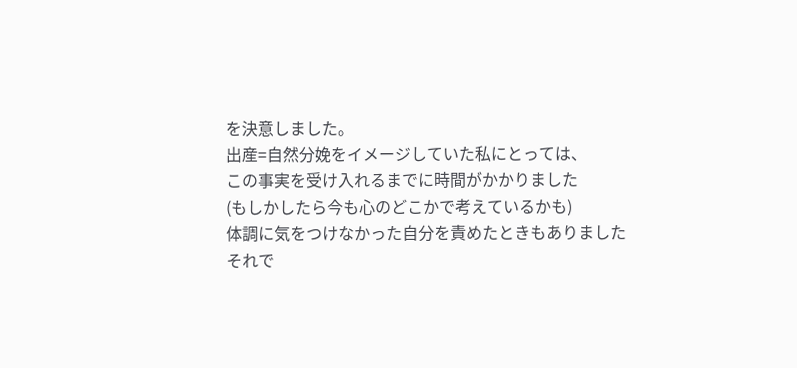を決意しました。
出産=自然分娩をイメージしていた私にとっては、
この事実を受け入れるまでに時間がかかりました
(もしかしたら今も心のどこかで考えているかも)
体調に気をつけなかった自分を責めたときもありました
それで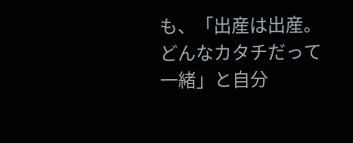も、「出産は出産。どんなカタチだって一緒」と自分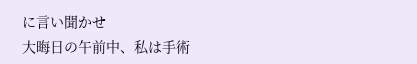に言い聞かせ
大晦日の午前中、私は手術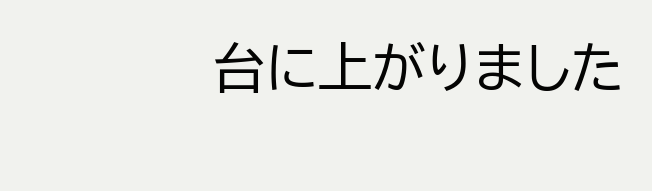台に上がりました